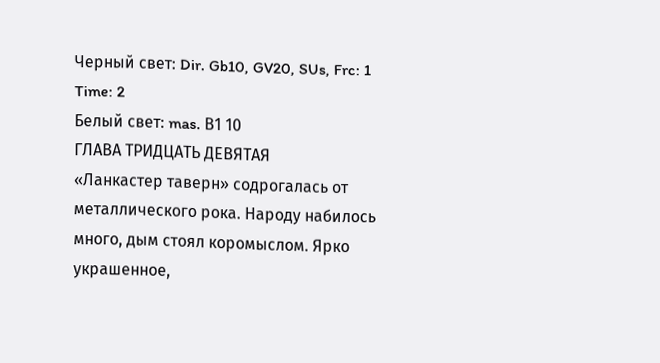Черный свет: Dir. Gb10, GV20, SUs, Frc: 1 Time: 2
Белый свет: mas. В1 10
ГЛАВА ТРИДЦАТЬ ДЕВЯТАЯ
«Ланкастер таверн» содрогалась от металлического рока. Народу набилось много, дым стоял коромыслом. Ярко украшенное,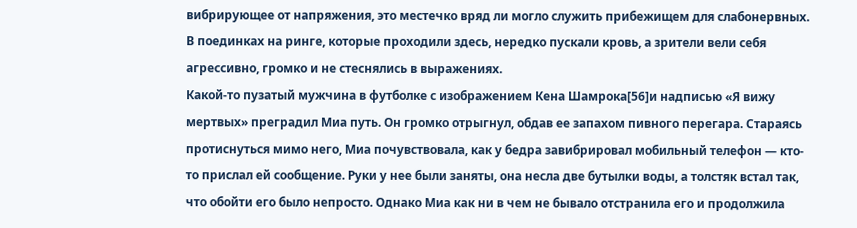вибрирующее от напряжения, это местечко вряд ли могло служить прибежищем для слабонервных. В поединках на ринге, которые проходили здесь, нередко пускали кровь, а зрители вели себя агрессивно, громко и не стеснялись в выражениях.
Какой-то пузатый мужчина в футболке с изображением Кена Шамрока[56]и надписью «Я вижу мертвых» преградил Миа путь. Он громко отрыгнул, обдав ее запахом пивного перегара. Стараясь протиснуться мимо него, Миа почувствовала, как у бедра завибрировал мобильный телефон — кто-то прислал ей сообщение. Руки у нее были заняты, она несла две бутылки воды, а толстяк встал так, что обойти его было непросто. Однако Миа как ни в чем не бывало отстранила его и продолжила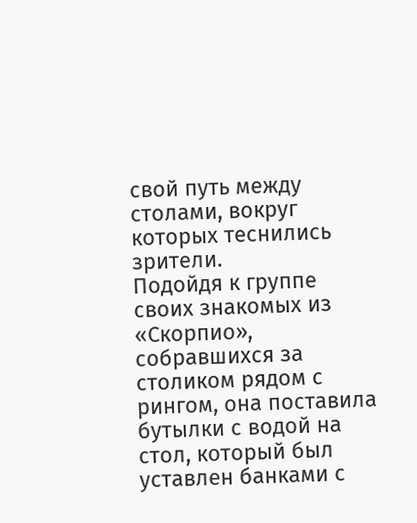свой путь между столами, вокруг которых теснились зрители.
Подойдя к группе своих знакомых из «Скорпио», собравшихся за столиком рядом с рингом, она поставила бутылки с водой на стол, который был уставлен банками с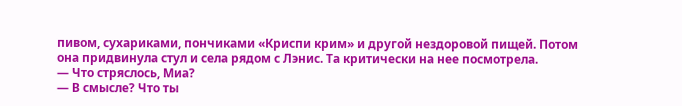пивом, сухариками, пончиками «Криспи крим» и другой нездоровой пищей. Потом она придвинула стул и села рядом с Лэнис. Та критически на нее посмотрела.
— Что стряслось, Миа?
— В смысле? Что ты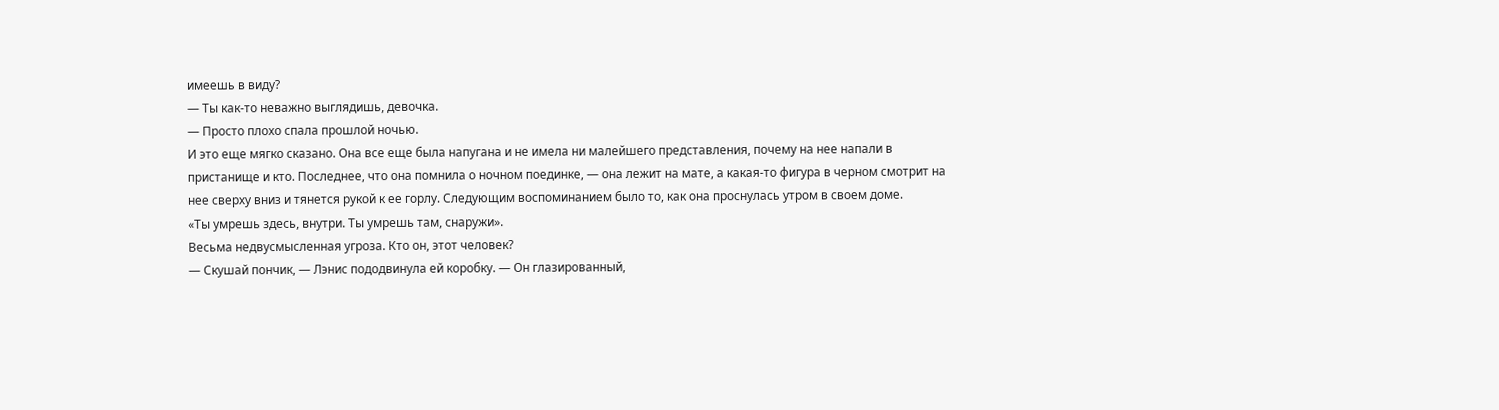имеешь в виду?
— Ты как-то неважно выглядишь, девочка.
— Просто плохо спала прошлой ночью.
И это еще мягко сказано. Она все еще была напугана и не имела ни малейшего представления, почему на нее напали в пристанище и кто. Последнее, что она помнила о ночном поединке, — она лежит на мате, а какая-то фигура в черном смотрит на нее сверху вниз и тянется рукой к ее горлу. Следующим воспоминанием было то, как она проснулась утром в своем доме.
«Ты умрешь здесь, внутри. Ты умрешь там, снаружи».
Весьма недвусмысленная угроза. Кто он, этот человек?
— Скушай пончик, — Лэнис пододвинула ей коробку. — Он глазированный,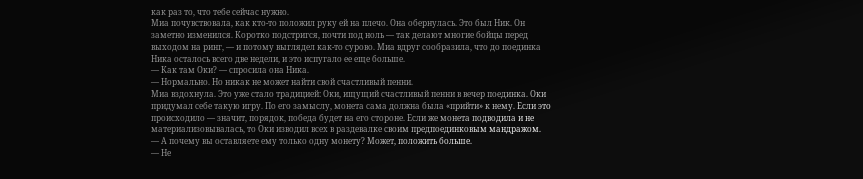как раз то, что тебе сейчас нужно.
Миа почувствовала, как кто-то положил руку ей на плечо. Она обернулась. Это был Ник. Он заметно изменился. Коротко подстригся, почти под ноль — так делают многие бойцы перед выходом на ринг, — и потому выглядел как-то сурово. Миа вдруг сообразила, что до поединка Ника осталось всего две недели, и это испугало ее еще больше.
— Как там Оки? — спросила она Ника.
— Нормально. Но никак не может найти свой счастливый пенни.
Миа вздохнула. Это уже стало традицией: Оки, ищущий счастливый пенни в вечер поединка. Оки придумал себе такую игру. По его замыслу, монета сама должна была «прийти» к нему. Если это происходило — значит, порядок, победа будет на его стороне. Если же монета подводила и не материализовывалась, то Оки изводил всех в раздевалке своим предпоединковым мандражом.
— А почему вы оставляете ему только одну монету? Может, положить больше.
— Не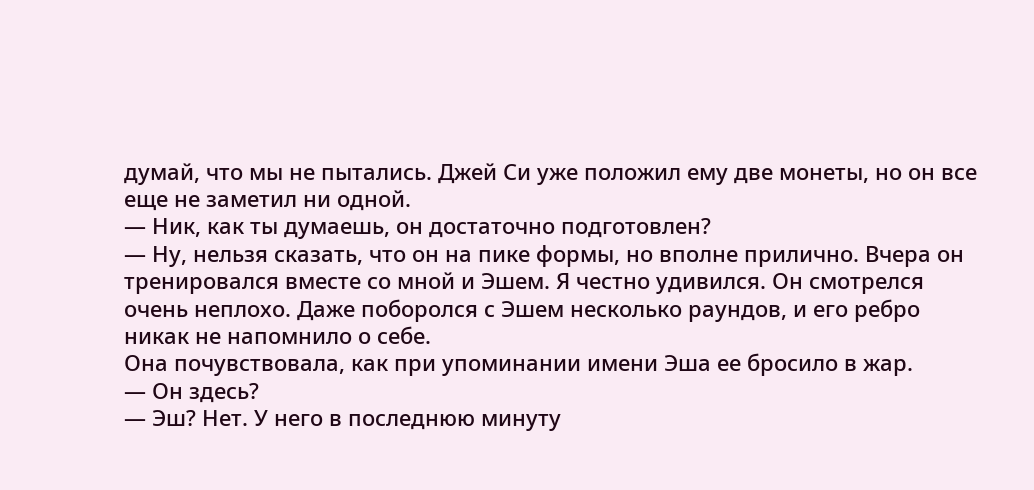думай, что мы не пытались. Джей Си уже положил ему две монеты, но он все еще не заметил ни одной.
— Ник, как ты думаешь, он достаточно подготовлен?
— Ну, нельзя сказать, что он на пике формы, но вполне прилично. Вчера он тренировался вместе со мной и Эшем. Я честно удивился. Он смотрелся очень неплохо. Даже поборолся с Эшем несколько раундов, и его ребро никак не напомнило о себе.
Она почувствовала, как при упоминании имени Эша ее бросило в жар.
— Он здесь?
— Эш? Нет. У него в последнюю минуту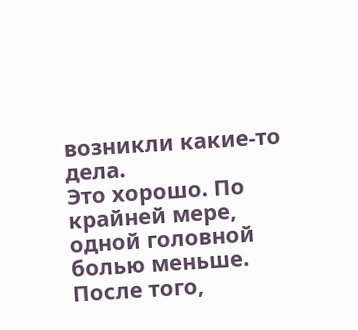возникли какие-то дела.
Это хорошо. По крайней мере, одной головной болью меньше. После того,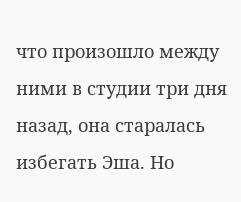что произошло между ними в студии три дня назад, она старалась избегать Эша. Но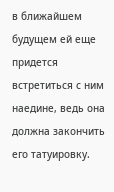в ближайшем будущем ей еще придется встретиться с ним наедине, ведь она должна закончить его татуировку.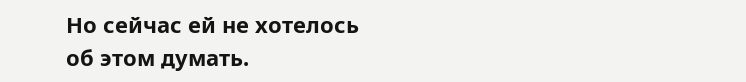Но сейчас ей не хотелось об этом думать.